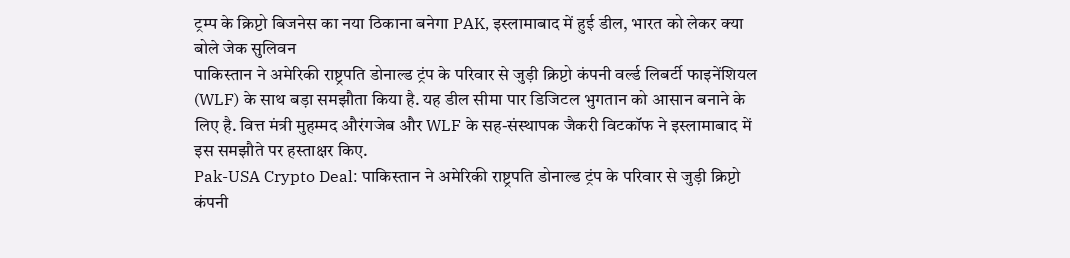ट्रम्प के क्रिप्टो बिजनेस का नया ठिकाना बनेगा PAK, इस्लामाबाद में हुई डील, भारत को लेकर क्या बोले जेक सुलिवन
पाकिस्तान ने अमेरिकी राष्ट्रपति डोनाल्ड ट्रंप के परिवार से जुड़ी क्रिप्टो कंपनी वर्ल्ड लिबर्टी फाइनेंशियल (WLF) के साथ बड़ा समझौता किया है. यह डील सीमा पार डिजिटल भुगतान को आसान बनाने के लिए है. वित्त मंत्री मुहम्मद औरंगजेब और WLF के सह-संस्थापक जैकरी विटकॉफ ने इस्लामाबाद में इस समझौते पर हस्ताक्षर किए.
Pak-USA Crypto Deal: पाकिस्तान ने अमेरिकी राष्ट्रपति डोनाल्ड ट्रंप के परिवार से जुड़ी क्रिप्टो कंपनी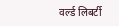वर्ल्ड लिबर्टी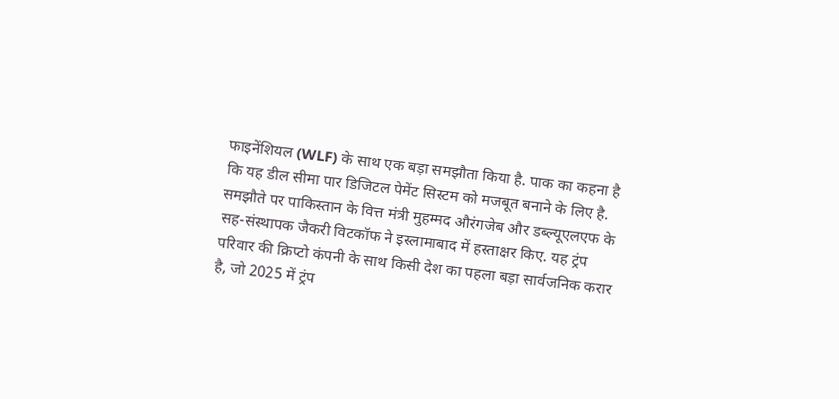फाइनेंशियल (WLF) के साथ एक बड़ा समझौता किया है. पाक का कहना है कि यह डील सीमा पार डिजिटल पेमेंट सिस्टम को मजबूत बनाने के लिए है. समझौते पर पाकिस्तान के वित्त मंत्री मुहम्मद औरंगजेब और डब्ल्यूएलएफ के सह-संस्थापक जैकरी विटकॉफ ने इस्लामाबाद में हस्ताक्षर किए. यह ट्रंप परिवार की क्रिप्टो कंपनी के साथ किसी देश का पहला बड़ा सार्वजनिक करार है, जो 2025 में ट्रंप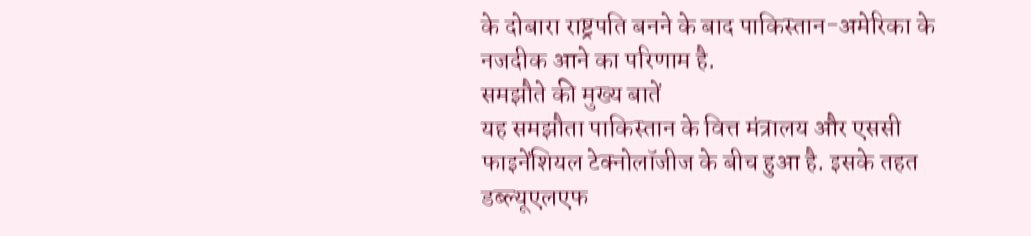के दोबारा राष्ट्रपति बनने के बाद पाकिस्तान-अमेरिका के नजदीक आने का परिणाम है.
समझौते की मुख्य बातें
यह समझौता पाकिस्तान के वित्त मंत्रालय और एससी फाइनेंशियल टेक्नोलॉजीज के बीच हुआ है. इसके तहत डब्ल्यूएलएफ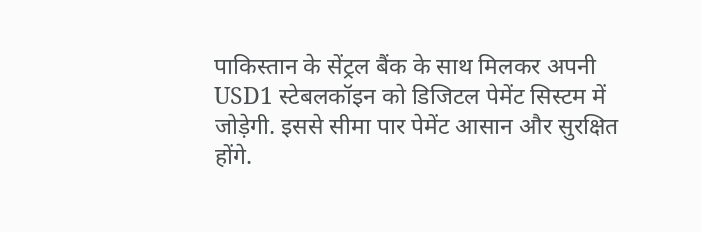पाकिस्तान के सेंट्रल बैंक के साथ मिलकर अपनी USD1 स्टेबलकॉइन को डिजिटल पेमेंट सिस्टम में जोड़ेगी. इससे सीमा पार पेमेंट आसान और सुरक्षित होंगे.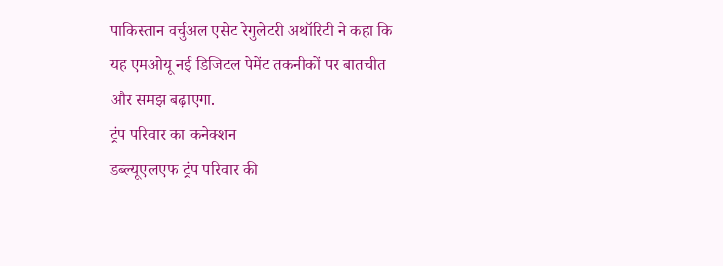पाकिस्तान वर्चुअल एसेट रेगुलेटरी अथॉरिटी ने कहा कि यह एमओयू नई डिजिटल पेमेंट तकनीकों पर बातचीत और समझ बढ़ाएगा.
ट्रंप परिवार का कनेक्शन
डब्ल्यूएलएफ ट्रंप परिवार की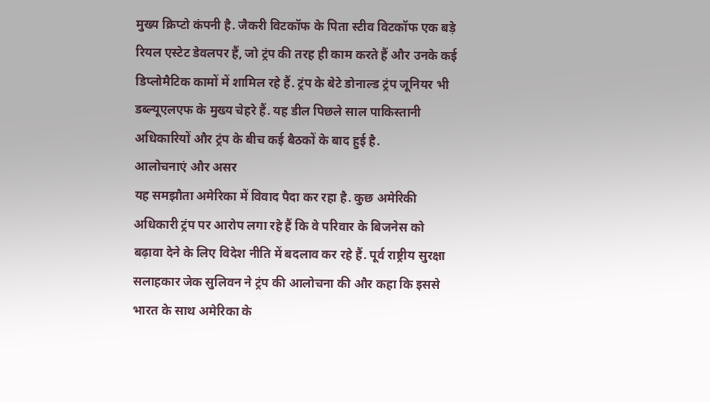मुख्य क्रिप्टो कंपनी है. जैकरी विटकॉफ के पिता स्टीव विटकॉफ एक बड़े रियल एस्टेट डेवलपर हैं, जो ट्रंप की तरह ही काम करते हैं और उनके कई डिप्लोमैटिक कामों में शामिल रहे हैं. ट्रंप के बेटे डोनाल्ड ट्रंप जूनियर भी डब्ल्यूएलएफ के मुख्य चेहरे हैं. यह डील पिछले साल पाकिस्तानी अधिकारियों और ट्रंप के बीच कई बैठकों के बाद हुई है.
आलोचनाएं और असर
यह समझौता अमेरिका में विवाद पैदा कर रहा है. कुछ अमेरिकी अधिकारी ट्रंप पर आरोप लगा रहे हैं कि वे परिवार के बिजनेस को बढ़ावा देने के लिए विदेश नीति में बदलाव कर रहे हैं. पूर्व राष्ट्रीय सुरक्षा सलाहकार जेक सुलिवन ने ट्रंप की आलोचना की और कहा कि इससे भारत के साथ अमेरिका के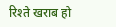रिश्ते खराब हो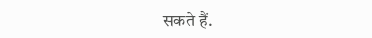सकते हैं.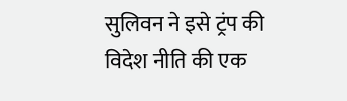सुलिवन ने इसे ट्रंप की विदेश नीति की एक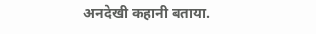अनदेखी कहानी बताया.